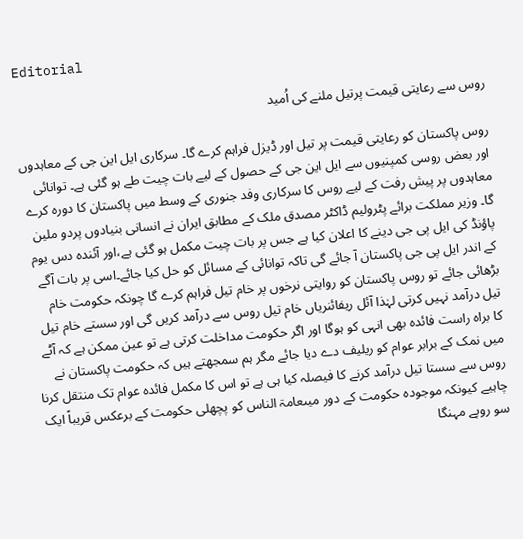Editorial

روس سے رعایتی قیمت پرتیل ملنے کی اُمید

روس پاکستان کو رعایتی قیمت پر تیل اور ڈیزل فراہم کرے گا۔ سرکاری ایل این جی کے معاہدوں اور بعض روسی کمپنیوں سے ایل این جی کے حصول کے لیے بات چیت طے ہو گئی ہے۔ توانائی معاہدوں پر پیش رفت کے لیے روس کا سرکاری وفد جنوری کے وسط میں پاکستان کا دورہ کرے گا۔ وزیر مملکت برائے پٹرولیم ڈاکٹر مصدق ملک کے مطابق ایران نے انسانی بنیادوں پردو ملین پاؤنڈ کی ایل پی جی دینے کا اعلان کیا ہے جس پر بات چیت مکمل ہو گئی ہے،اور آئندہ دس یوم کے اندر ایل پی جی پاکستان آ جائے گی تاکہ توانائی کے مسائل کو حل کیا جائے۔اسی پر بات آگے بڑھائی جائے تو روس پاکستان کو روایتی نرخوں پر خام تیل فراہم کرے گا چونکہ حکومت خام تیل درآمد نہیں کرتی لہٰذا آئل ریفائنریاں خام تیل روس سے درآمد کریں گی اور سستے خام تیل کا براہ راست فائدہ بھی انہی کو ہوگا اور اگر حکومت مداخلت کرتی ہے تو عین ممکن ہے کہ آٹے میں نمک کے برابر عوام کو ریلیف دے دیا جائے مگر ہم سمجھتے ہیں کہ حکومت پاکستان نے روس سے سستا تیل درآمد کرنے کا فیصلہ کیا ہی ہے تو اس کا مکمل فائدہ عوام تک منتقل کرنا چاہیے کیونکہ موجودہ حکومت کے دور میںعامۃ الناس کو پچھلی حکومت کے برعکس قریباً ایک سو روپے مہنگا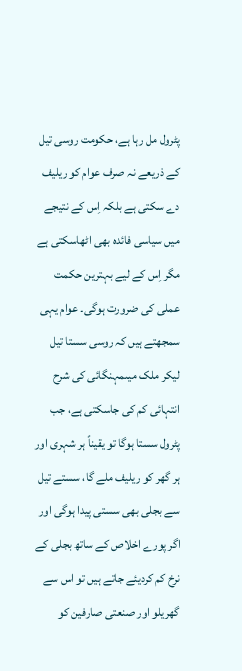پٹرول مل رہا ہے، حکومت روسی تیل کے ذریعے نہ صرف عوام کو ریلیف دے سکتی ہے بلکہ اِس کے نتیجے میں سیاسی فائدہ بھی اٹھاسکتی ہے مگر اِس کے لیے بہترین حکمت عملی کی ضرورت ہوگی۔ عوام یہی سمجھتے ہیں کہ روسی سستا تیل لیکر ملک میںمہنگائی کی شرح انتہائی کم کی جاسکتی ہے، جب پٹرول سستا ہوگا تو یقیناً ہر شہری اور ہر گھر کو ریلیف ملے گا، سستے تیل سے بجلی بھی سستی پیدا ہوگی اور اگر پورے اخلاص کے ساتھ بجلی کے نرخ کم کردیئے جاتے ہیں تو اس سے گھریلو اور صنعتی صارفین کو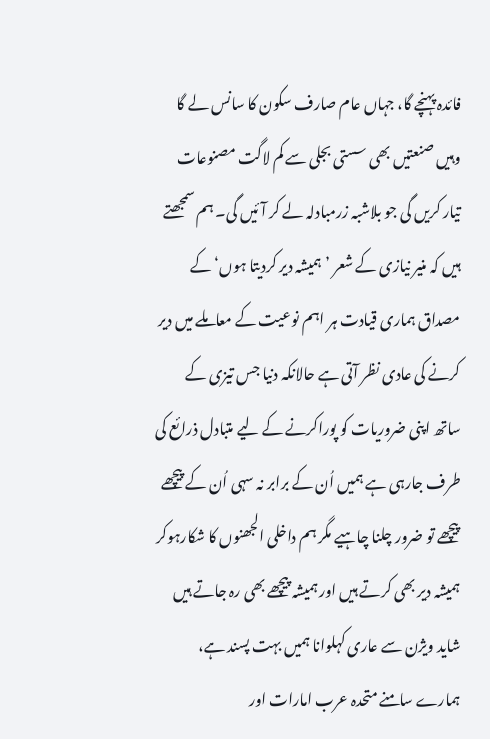فائدہ پہنچے گا، جہاں عام صارف سکون کا سانس لے گا وہیں صنعتیں بھی سستی بجلی سے کم لاگت مصنوعات تیار کریں گی جو بلاشبہ زرمبادلہ لے کر آئیں گی۔ ہم سمجھتے ہیں کہ منیر نیازی کے شعر ’ہمیشہ دیر کردیتا ہوں‘ کے مصداق ہماری قیادت ہر اہم نوعیت کے معاملے میں دیر کرنے کی عادی نظر آتی ہے حالانکہ دنیا جس تیزی کے ساتھ اپنی ضروریات کو پوراکرنے کے لیے متبادل ذرائع کی طرف جارہی ہے ہمیں اُن کے برابر نہ سہی اُن کے پیچھے پیچھے تو ضرور چلنا چاہیے مگر ہم داخلی الجھنوں کا شکارہوکر ہمیشہ دیر بھی کرتے ہیں اور ہمیشہ پیچھے بھی رہ جاتے ہیں شاید ویژن سے عاری کہلوانا ہمیں بہت پسند ہے، ہمارے سامنے متحدہ عرب امارات اور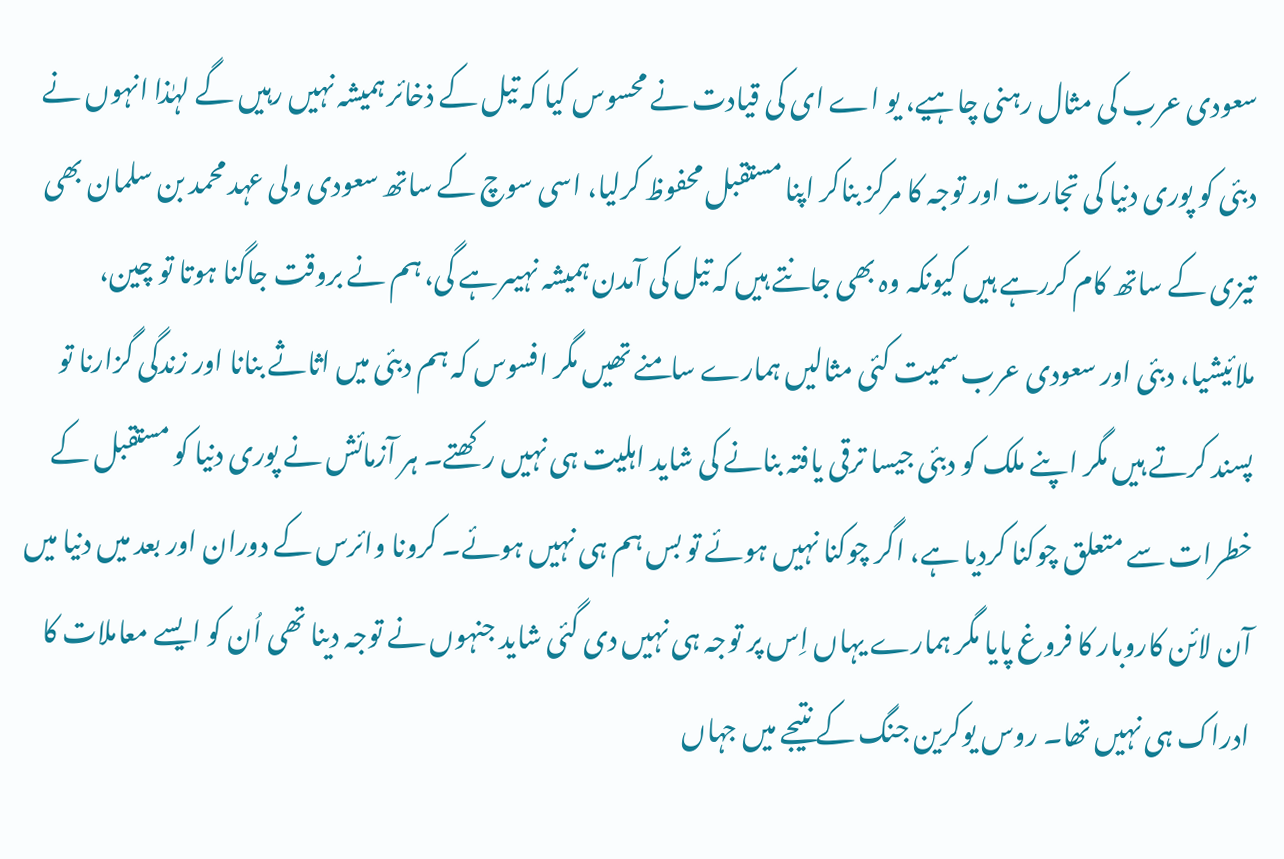سعودی عرب کی مثال رہنی چاہیے، یو اے ای کی قیادت نے محسوس کیا کہ تیل کے ذخائر ہمیشہ نہیں رہیں گے لہٰذا انہوں نے دبئی کو پوری دنیا کی تجارت اور توجہ کا مرکز بناکر اپنا مستقبل محفوظ کرلیا، اسی سوچ کے ساتھ سعودی ولی عہد محمد بن سلمان بھی تیزی کے ساتھ کام کررہے ہیں کیونکہ وہ بھی جانتے ہیں کہ تیل کی آمدن ہمیشہ نہیںرہے گی، ہم نے بروقت جاگنا ہوتا تو چین، ملائیشیا، دبئی اور سعودی عرب سمیت کئی مثالیں ہمارے سامنے تھیں مگر افسوس کہ ہم دبئی میں اثاثے بنانا اور زندگی گزارنا تو پسند کرتے ہیں مگر اپنے ملک کو دبئی جیسا ترقی یافتہ بنانے کی شاید اہلیت ہی نہیں رکھتے۔ ہر آزمائش نے پوری دنیا کو مستقبل کے خطرات سے متعلق چوکنا کردیا ہے، اگر چوکنا نہیں ہوئے تو بس ہم ہی نہیں ہوئے۔ کرونا وائرس کے دوران اور بعد میں دنیا میں آن لائن کاروبار کا فروغ پایا مگر ہمارے یہاں اِس پر توجہ ہی نہیں دی گئی شاید جنہوں نے توجہ دینا تھی اُن کو ایسے معاملات کا ادراک ہی نہیں تھا۔ روس یوکرین جنگ کے نتیجے میں جہاں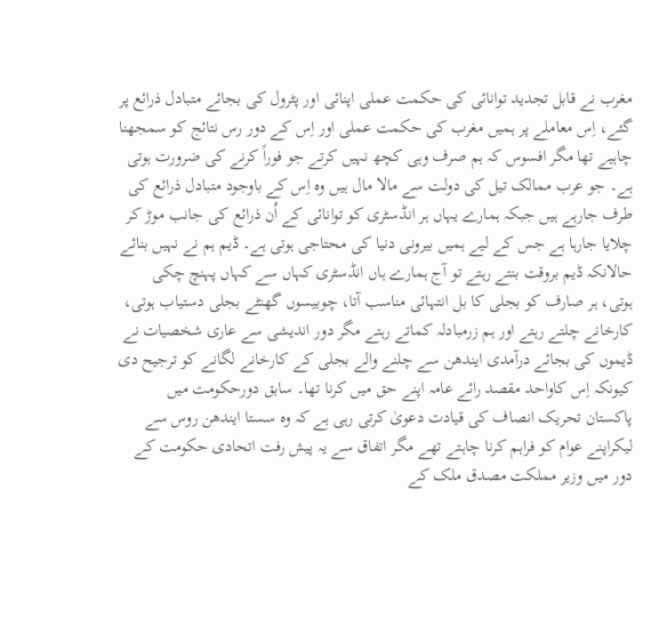مغرب نے قابل تجدید توانائی کی حکمت عملی اپنائی اور پٹرول کی بجائے متبادل ذرائع پر گئے، اِس معاملے پر ہمیں مغرب کی حکمت عملی اور اِس کے دور رس نتائج کو سمجھنا چاہیے تھا مگر افسوس کہ ہم صرف وہی کچھ نہیں کرتے جو فوراً کرنے کی ضرورت ہوتی ہے۔ جو عرب ممالک تیل کی دولت سے مالا مال ہیں وہ اِس کے باوجود متبادل ذرائع کی طرف جارہے ہیں جبکہ ہمارے یہاں ہر انڈسٹری کو توانائی کے اُن ذرائع کی جانب موڑ کر چلایا جارہا ہے جس کے لیے ہمیں بیرونی دنیا کی محتاجی ہوتی ہے۔ ڈیم ہم نے نہیں بنائے حالانکہ ڈیم بروقت بنتے رہتے تو آج ہمارے ہاں انڈسٹری کہاں سے کہاں پہنچ چکی ہوتی، ہر صارف کو بجلی کا بل انتہائی مناسب آتا، چوبیسوں گھنٹے بجلی دستیاب ہوتی، کارخانے چلتے رہتے اور ہم زرمبادلہ کماتے رہتے مگر دور اندیشی سے عاری شخصیات نے ڈیموں کی بجائے درآمدی ایندھن سے چلنے والے بجلی کے کارخانے لگانے کو ترجیح دی کیونکہ اِس کاواحد مقصد رائے عامہ اپنے حق میں کرنا تھا۔ سابق دورحکومت میں پاکستان تحریک انصاف کی قیادت دعویٰ کرتی رہی ہے کہ وہ سستا ایندھن روس سے لیکراپنے عوام کو فراہم کرنا چاہتے تھے مگر اتفاق سے یہ پیش رفت اتحادی حکومت کے دور میں وزیر مملکت مصدق ملک کے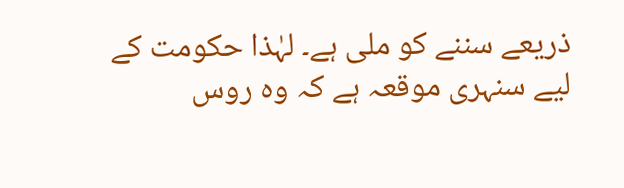ذریعے سننے کو ملی ہے۔ لہٰذا حکومت کے لیے سنہری موقعہ ہے کہ وہ روس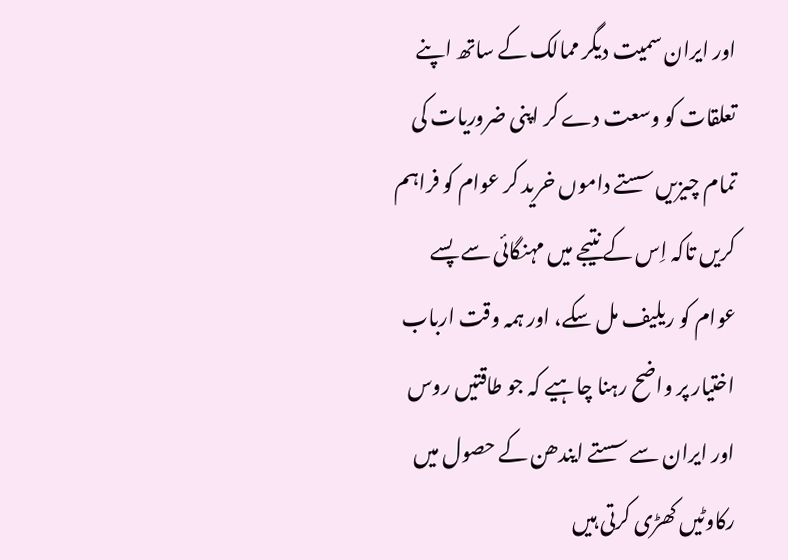اور ایران سمیت دیگر ممالک کے ساتھ اپنے تعلقات کو وسعت دے کر اپنی ضروریات کی تمام چیزیں سستے داموں خرید کر عوام کو فراہم کریں تاکہ اِس کے نتیجے میں مہنگائی سے پسے عوام کو ریلیف مل سکے، اور ہمہ وقت ارباب اختیار پر واضح رہنا چاہیے کہ جو طاقتیں روس اور ایران سے سستے ایندھن کے حصول میں رکاوٹیں کھڑی کرتی ہیں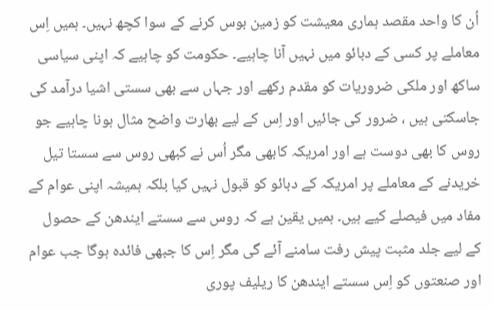اُن کا واحد مقصد ہماری معیشت کو زمین بوس کرنے کے سوا کچھ نہیں۔ ہمیں اِس معاملے پر کسی کے دبائو میں نہیں آنا چاہیے۔ حکومت کو چاہیے کہ اپنی سیاسی ساکھ اور ملکی ضروریات کو مقدم رکھے اور جہاں سے بھی سستی اشیا درآمد کی جاسکتی ہیں ، ضرور کی جائیں اور اِس کے لیے بھارت واضح مثال ہونا چاہیے جو روس کا بھی دوست ہے اور امریکہ کابھی مگر اُس نے کبھی روس سے سستا تیل خریدنے کے معاملے پر امریکہ کے دبائو کو قبول نہیں کیا بلکہ ہمیشہ اپنی عوام کے مفاد میں فیصلے کیے ہیں۔ ہمیں یقین ہے کہ روس سے سستے ایندھن کے حصول کے لیے جلد مثبت پیش رفت سامنے آئے گی مگر اِس کا جبھی فائدہ ہوگا جب عوام اور صنعتوں کو اِس سستے ایندھن کا ریلیف پوری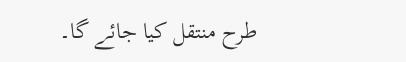طرح منتقل کیا جائے گا۔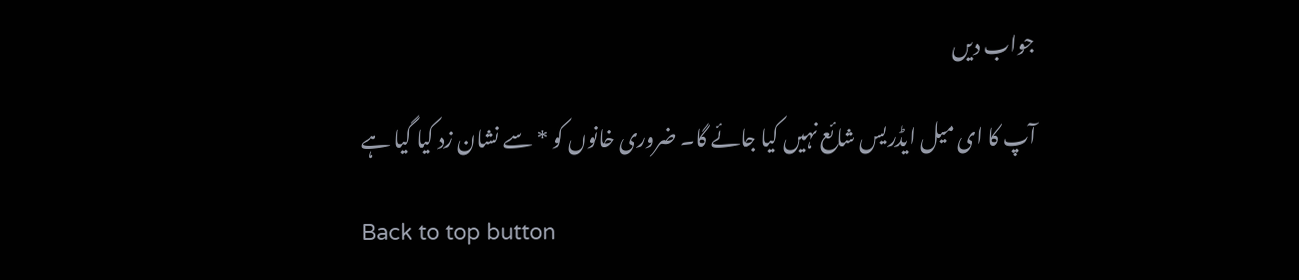جواب دیں

آپ کا ای میل ایڈریس شائع نہیں کیا جائے گا۔ ضروری خانوں کو * سے نشان زد کیا گیا ہے

Back to top button